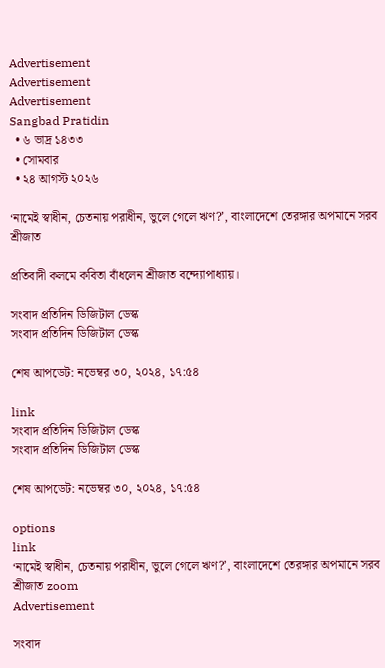Advertisement
Advertisement
Advertisement
Sangbad Pratidin
  • ৬ ভাদ্র ১৪৩৩
  • সোমবার
  • ২৪ আগস্ট ২০২৬

‘নামেই স্বাধীন, চেতনায় পরাধীন, ভুলে গেলে ঋণ?’, বাংলাদেশে তেরঙ্গার অপমানে সরব শ্রীজাত

প্রতিবাদী কলমে কবিতা বাঁধলেন শ্রীজাত বন্দ্যোপাধ্যায়।

সংবাদ প্রতিদিন ডিজিটাল ডেস্ক
সংবাদ প্রতিদিন ডিজিটাল ডেস্ক

শেষ আপডেট: নভেম্বর ৩০, ২০২৪, ১৭:৫৪

link
সংবাদ প্রতিদিন ডিজিটাল ডেস্ক
সংবাদ প্রতিদিন ডিজিটাল ডেস্ক

শেষ আপডেট: নভেম্বর ৩০, ২০২৪, ১৭:৫৪

options
link
‘নামেই স্বাধীন, চেতনায় পরাধীন, ভুলে গেলে ঋণ?’, বাংলাদেশে তেরঙ্গার অপমানে সরব শ্রীজাত zoom
Advertisement

সংবাদ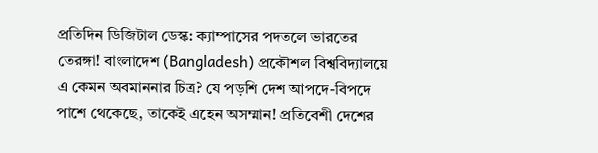প্রতিদিন ডিজিটাল ডেস্ক: ক্যাম্পাসের পদতলে ভারতের তেরঙ্গা! বাংলাদেশ (Bangladesh) প্রকৌশল বিশ্ববিদ্যালয়ে এ কেমন অবমাননার চিত্র? যে পড়শি দেশ আপদে-বিপদে পাশে থেকেছে, তাকেই এহেন অসম্মান! প্রতিবেশী দেশের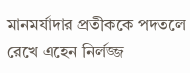মানমর্যাদার প্রতীককে পদতলে রেখে এহেন নির্লজ্জ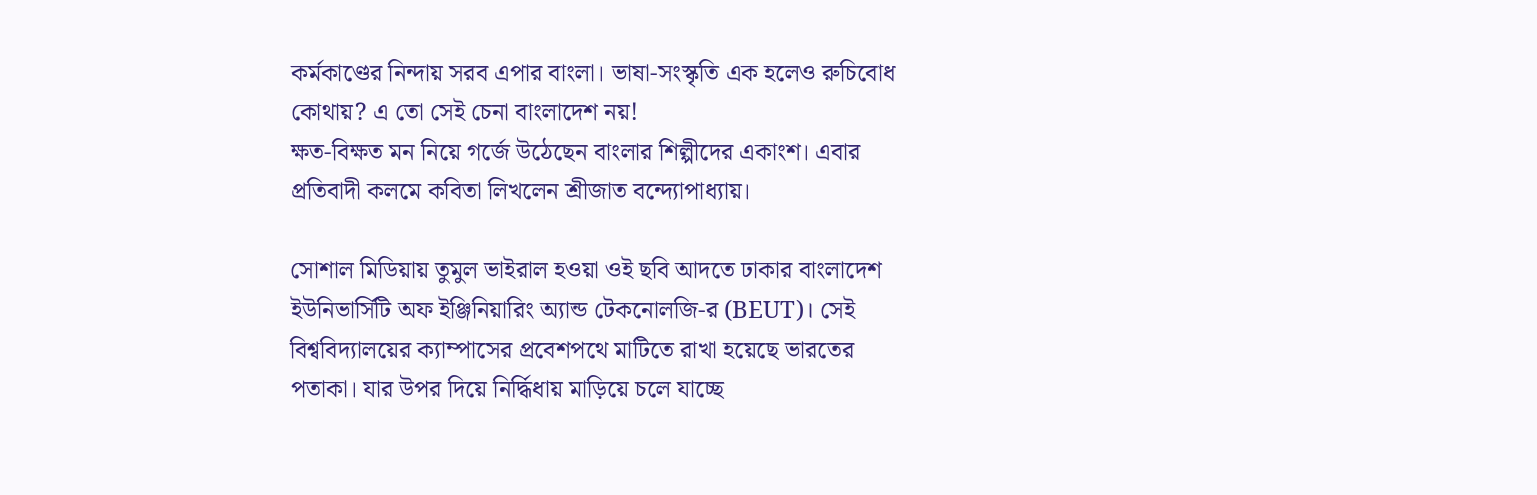কর্মকাণ্ডের নিন্দায় সরব এপার বাংলা। ভাষা-সংস্কৃতি এক হলেও রুচিবোধ কোথায়? এ তো সেই চেনা বাংলাদেশ নয়!
ক্ষত-বিক্ষত মন নিয়ে গর্জে উঠেছেন বাংলার শিল্পীদের একাংশ। এবার প্রতিবাদী কলমে কবিতা লিখলেন শ্রীজাত বন্দ্যোপাধ্যায়।

সোশাল মিডিয়ায় তুমুল ভাইরাল হওয়া ওই ছবি আদতে ঢাকার বাংলাদেশ ইউনিভার্সিটি অফ ইঞ্জিনিয়ারিং অ্যান্ড টেকনোলজি-র (BEUT)। সেই বিশ্ববিদ্যালয়ের ক্যাম্পাসের প্রবেশপথে মাটিতে রাখা হয়েছে ভারতের পতাকা। যার উপর দিয়ে নির্দ্ধিধায় মাড়িয়ে চলে যাচ্ছে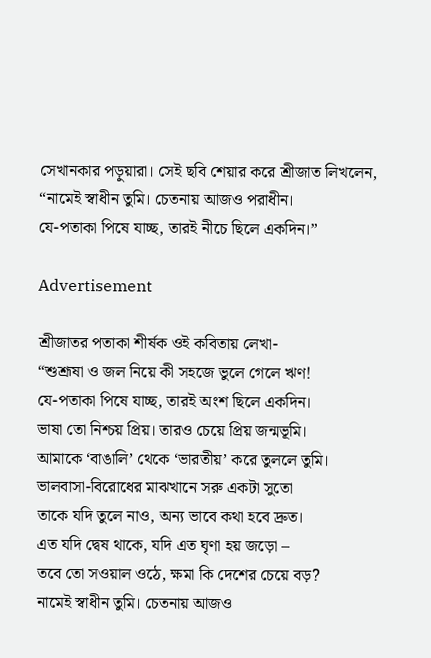সেখানকার পড়ুয়ারা। সেই ছবি শেয়ার করে শ্রীজাত লিখলেন, “নামেই স্বাধীন তুমি। চেতনায় আজও পরাধীন।
যে-পতাকা পিষে যাচ্ছ, তারই নীচে ছিলে একদিন।”

Advertisement

শ্রীজাতর পতাকা শীর্ষক ওই কবিতায় লেখা-
“শুশ্রূষা ও জল নিয়ে কী সহজে ভুলে গেলে ঋণ!
যে-পতাকা পিষে যাচ্ছ, তারই অংশ ছিলে একদিন।
ভাষা তো নিশ্চয় প্রিয়। তারও চেয়ে প্রিয় জন্মভূমি।
আমাকে ‘বাঙালি’ থেকে ‘ভারতীয়’ করে তুললে তুমি।
ভালবাসা-বিরোধের মাঝখানে সরু একটা সুতো
তাকে যদি তুলে নাও, অন্য ভাবে কথা হবে দ্রুত।
এত যদি দ্বেষ থাকে, যদি এত ঘৃণা হয় জড়ো –
তবে তো সওয়াল ওঠে, ক্ষমা কি দেশের চেয়ে বড়?
নামেই স্বাধীন তুমি। চেতনায় আজও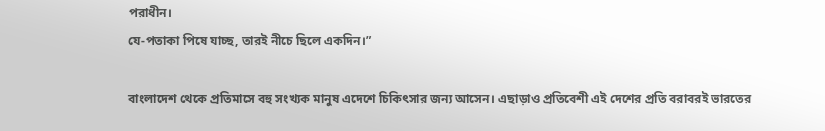পরাধীন।
যে-পতাকা পিষে যাচ্ছ, তারই নীচে ছিলে একদিন।”

বাংলাদেশ থেকে প্রতিমাসে বহু সংখ্যক মানুষ এদেশে চিকিৎসার জন্য আসেন। এছাড়াও প্রতিবেশী এই দেশের প্রতি বরাবরই ভারতের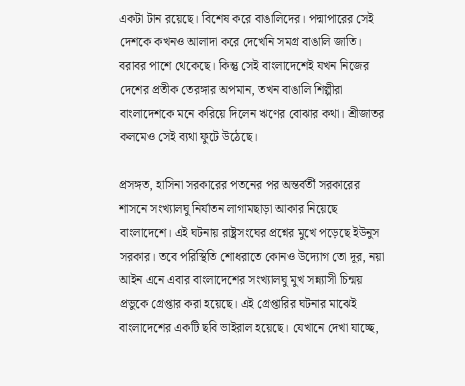একটা টান রয়েছে। বিশেষ করে বাঙালিদের। পদ্মাপারের সেই দেশকে কখনও আলাদা করে দেখেনি সমগ্র বাঙালি জাতি। বরাবর পাশে থেকেছে। কিন্তু সেই বাংলাদেশেই যখন নিজের দেশের প্রতীক তেরঙ্গার অপমান, তখন বাঙালি শিল্পীরা বাংলাদেশকে মনে করিয়ে দিলেন ঋণের বোঝার কথা। শ্রীজাতর কলমেও সেই ব্যথা ফুটে উঠেছে।

প্রসঙ্গত, হাসিনা সরকারের পতনের পর অন্তর্বর্তী সরকারের শাসনে সংখ্যালঘু নির্যাতন লাগামছাড়া আকার নিয়েছে বাংলাদেশে। এই ঘটনায় রাষ্ট্রসংঘের প্রশ্নের মুখে পড়েছে ইউনুস সরকার। তবে পরিস্থিতি শোধরাতে কোনও উদ্যোগ তো দূর, নয়া আইন এনে এবার বাংলাদেশের সংখ্যালঘু মুখ সন্ন্যাসী চিন্ময় প্রভুকে গ্রেপ্তার করা হয়েছে। এই গ্রেপ্তারির ঘটনার মাঝেই বাংলাদেশের একটি ছবি ভাইরাল হয়েছে। যেখানে দেখা যাচ্ছে,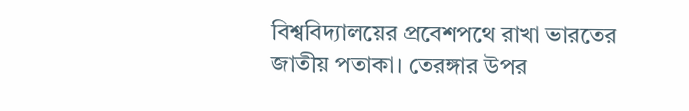বিশ্ববিদ্যালয়ের প্রবেশপথে রাখা ভারতের জাতীয় পতাকা। তেরঙ্গার উপর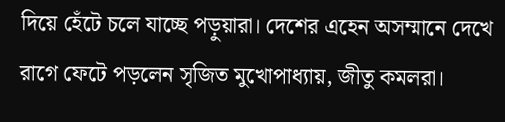দিয়ে হেঁটে চলে যাচ্ছে পড়ুয়ারা। দেশের এহেন অসম্মানে দেখে রাগে ফেটে পড়লেন সৃজিত মুখোপাধ্যায়, জীতু কমলরা।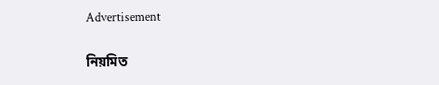Advertisement

নিয়মিত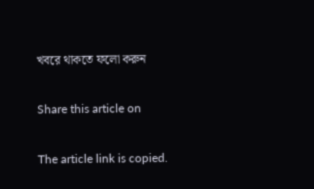খবরে থাকতে ফলো করুন

Share this article on

The article link is copied.